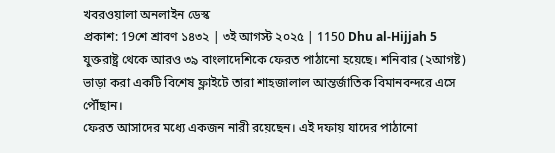খবরওয়ালা অনলাইন ডেস্ক
প্রকাশ: 19শে শ্রাবণ ১৪৩২ | ৩ই আগস্ট ২০২৫ | 1150 Dhu al-Hijjah 5
যুক্তরাষ্ট্র থেকে আরও ৩৯ বাংলাদেশিকে ফেরত পাঠানো হয়েছে। শনিবার (২আগষ্ট) ভাড়া করা একটি বিশেষ ফ্লাইটে তারা শাহজালাল আন্তর্জাতিক বিমানবন্দরে এসে পৌঁছান।
ফেরত আসাদের মধ্যে একজন নারী রয়েছেন। এই দফায় যাদের পাঠানো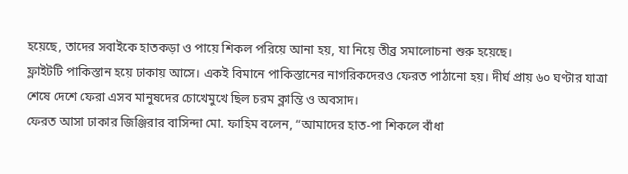হয়েছে, তাদের সবাইকে হাতকড়া ও পায়ে শিকল পরিয়ে আনা হয়, যা নিয়ে তীব্র সমালোচনা শুরু হয়েছে।
ফ্লাইটটি পাকিস্তান হয়ে ঢাকায় আসে। একই বিমানে পাকিস্তানের নাগরিকদেরও ফেরত পাঠানো হয়। দীর্ঘ প্রায় ৬০ ঘণ্টার যাত্রা শেষে দেশে ফেরা এসব মানুষদের চোখেমুখে ছিল চরম ক্লান্তি ও অবসাদ।
ফেরত আসা ঢাকার জিঞ্জিরার বাসিন্দা মো. ফাহিম বলেন, “আমাদের হাত-পা শিকলে বাঁধা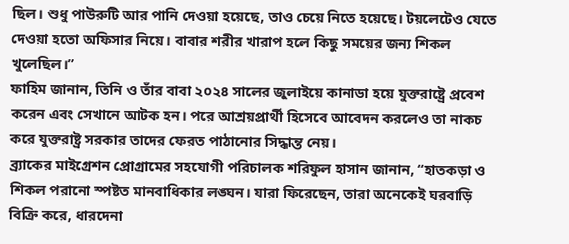ছিল। শুধু পাউরুটি আর পানি দেওয়া হয়েছে, তাও চেয়ে নিতে হয়েছে। টয়লেটেও যেতে দেওয়া হতো অফিসার নিয়ে। বাবার শরীর খারাপ হলে কিছু সময়ের জন্য শিকল খুলেছিল।”
ফাহিম জানান, তিনি ও তাঁর বাবা ২০২৪ সালের জুলাইয়ে কানাডা হয়ে যুক্তরাষ্ট্রে প্রবেশ করেন এবং সেখানে আটক হন। পরে আশ্রয়প্রার্থী হিসেবে আবেদন করলেও তা নাকচ করে যুক্তরাষ্ট্র সরকার তাদের ফেরত পাঠানোর সিদ্ধান্ত নেয়।
ব্র্যাকের মাইগ্রেশন প্রোগ্রামের সহযোগী পরিচালক শরিফুল হাসান জানান, “হাতকড়া ও শিকল পরানো স্পষ্টত মানবাধিকার লঙ্ঘন। যারা ফিরেছেন, তারা অনেকেই ঘরবাড়ি বিক্রি করে, ধারদেনা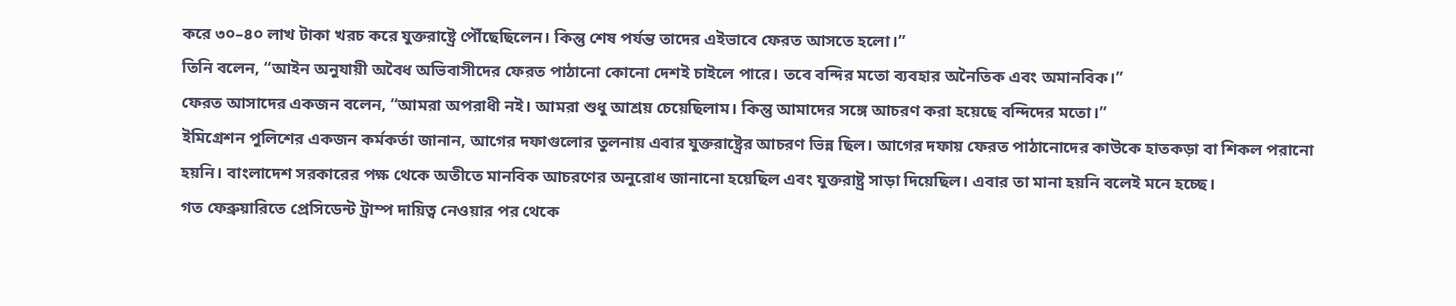করে ৩০–৪০ লাখ টাকা খরচ করে যুক্তরাষ্ট্রে পৌঁছেছিলেন। কিন্তু শেষ পর্যন্ত তাদের এইভাবে ফেরত আসতে হলো।”
তিনি বলেন, “আইন অনুযায়ী অবৈধ অভিবাসীদের ফেরত পাঠানো কোনো দেশই চাইলে পারে। তবে বন্দির মতো ব্যবহার অনৈতিক এবং অমানবিক।”
ফেরত আসাদের একজন বলেন, “আমরা অপরাধী নই। আমরা শুধু আশ্রয় চেয়েছিলাম। কিন্তু আমাদের সঙ্গে আচরণ করা হয়েছে বন্দিদের মতো।”
ইমিগ্রেশন পুলিশের একজন কর্মকর্তা জানান, আগের দফাগুলোর তুলনায় এবার যুক্তরাষ্ট্রের আচরণ ভিন্ন ছিল। আগের দফায় ফেরত পাঠানোদের কাউকে হাতকড়া বা শিকল পরানো হয়নি। বাংলাদেশ সরকারের পক্ষ থেকে অতীতে মানবিক আচরণের অনুরোধ জানানো হয়েছিল এবং যুক্তরাষ্ট্র সাড়া দিয়েছিল। এবার তা মানা হয়নি বলেই মনে হচ্ছে।
গত ফেব্রুয়ারিতে প্রেসিডেন্ট ট্রাম্প দায়িত্ব নেওয়ার পর থেকে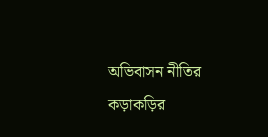অভিবাসন নীতির কড়াকড়ির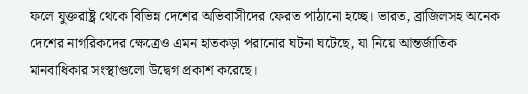ফলে যুক্তরাষ্ট্র থেকে বিভিন্ন দেশের অভিবাসীদের ফেরত পাঠানো হচ্ছে। ভারত, ব্রাজিলসহ অনেক দেশের নাগরিকদের ক্ষেত্রেও এমন হাতকড়া পরানোর ঘটনা ঘটেছে, যা নিয়ে আন্তর্জাতিক মানবাধিকার সংস্থাগুলো উদ্বেগ প্রকাশ করেছে।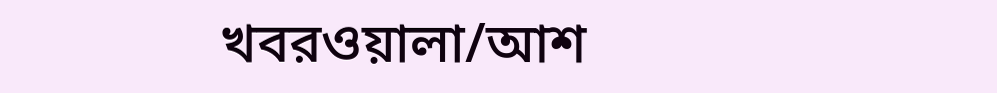খবরওয়ালা/আশ